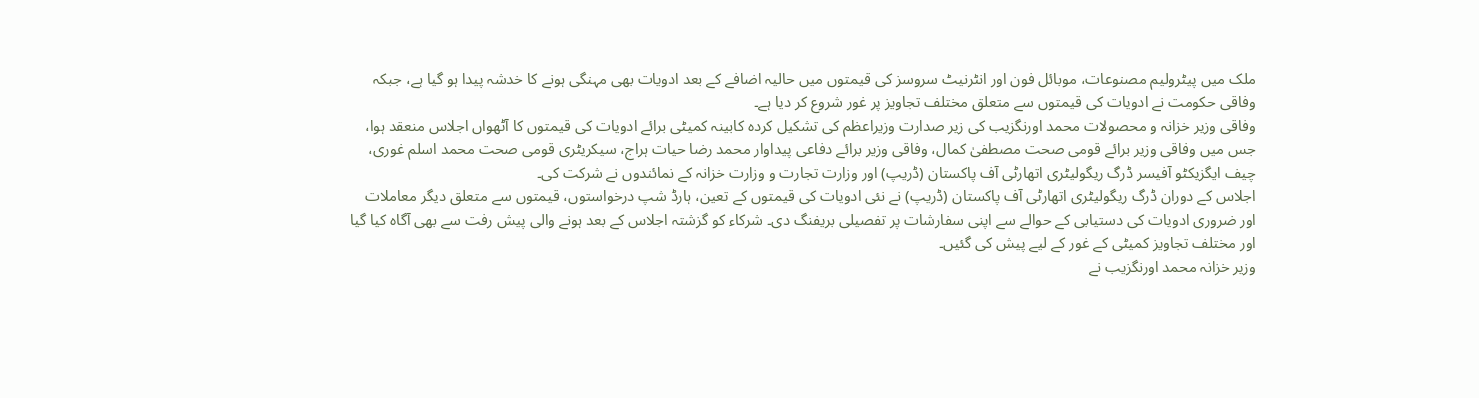ملک میں پیٹرولیم مصنوعات، موبائل فون اور انٹرنیٹ سروسز کی قیمتوں میں حالیہ اضافے کے بعد ادویات بھی مہنگی ہونے کا خدشہ پیدا ہو گیا ہے، جبکہ وفاقی حکومت نے ادویات کی قیمتوں سے متعلق مختلف تجاویز پر غور شروع کر دیا ہے۔
وفاقی وزیر خزانہ و محصولات محمد اورنگزیب کی زیر صدارت وزیراعظم کی تشکیل کردہ کابینہ کمیٹی برائے ادویات کی قیمتوں کا آٹھواں اجلاس منعقد ہوا، جس میں وفاقی وزیر برائے قومی صحت مصطفیٰ کمال، وفاقی وزیر برائے دفاعی پیداوار محمد رضا حیات ہراج، سیکریٹری قومی صحت محمد اسلم غوری، چیف ایگزیکٹو آفیسر ڈرگ ریگولیٹری اتھارٹی آف پاکستان (ڈریپ) اور وزارت تجارت و وزارت خزانہ کے نمائندوں نے شرکت کی۔
اجلاس کے دوران ڈرگ ریگولیٹری اتھارٹی آف پاکستان (ڈریپ) نے نئی ادویات کی قیمتوں کے تعین، ہارڈ شپ درخواستوں، قیمتوں سے متعلق دیگر معاملات اور ضروری ادویات کی دستیابی کے حوالے سے اپنی سفارشات پر تفصیلی بریفنگ دی۔ شرکاء کو گزشتہ اجلاس کے بعد ہونے والی پیش رفت سے بھی آگاہ کیا گیا اور مختلف تجاویز کمیٹی کے غور کے لیے پیش کی گئیں۔
وزیر خزانہ محمد اورنگزیب نے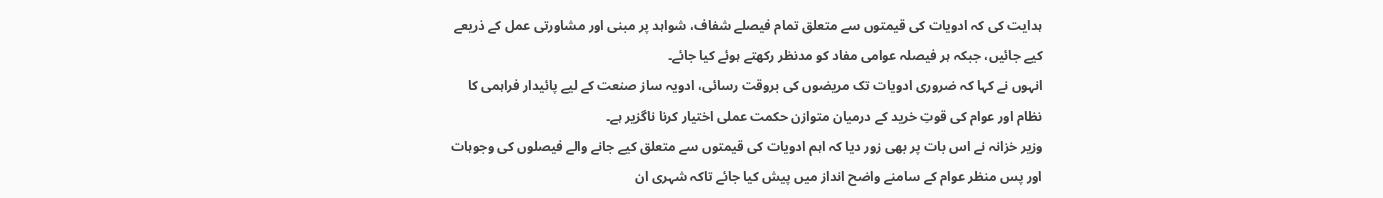ہدایت کی کہ ادویات کی قیمتوں سے متعلق تمام فیصلے شفاف، شواہد پر مبنی اور مشاورتی عمل کے ذریعے کیے جائیں، جبکہ ہر فیصلہ عوامی مفاد کو مدنظر رکھتے ہوئے کیا جائے۔
انہوں نے کہا کہ ضروری ادویات تک مریضوں کی بروقت رسائی، ادویہ ساز صنعت کے لیے پائیدار فراہمی کا نظام اور عوام کی قوتِ خرید کے درمیان متوازن حکمت عملی اختیار کرنا ناگزیر ہے۔
وزیر خزانہ نے اس بات پر بھی زور دیا کہ اہم ادویات کی قیمتوں سے متعلق کیے جانے والے فیصلوں کی وجوہات اور پس منظر عوام کے سامنے واضح انداز میں پیش کیا جائے تاکہ شہری ان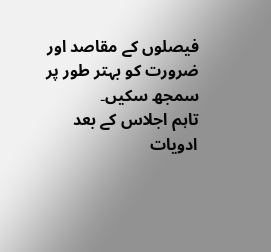فیصلوں کے مقاصد اور ضرورت کو بہتر طور پر سمجھ سکیں۔
تاہم اجلاس کے بعد ادویات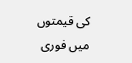کی قیمتوں میں فوری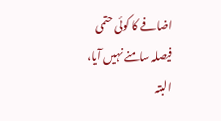اضافے کا کوئی حتمی فیصلہ سامنے نہیں آیا، البتہ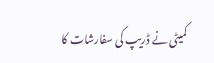کمیٹی نے ڈریپ کی سفارشات کا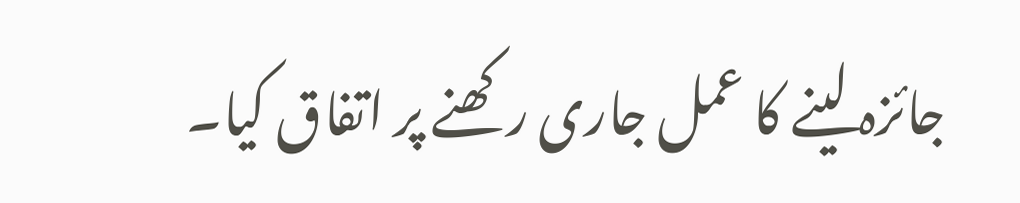جائزہ لینے کا عمل جاری رکھنے پر اتفاق کیا۔